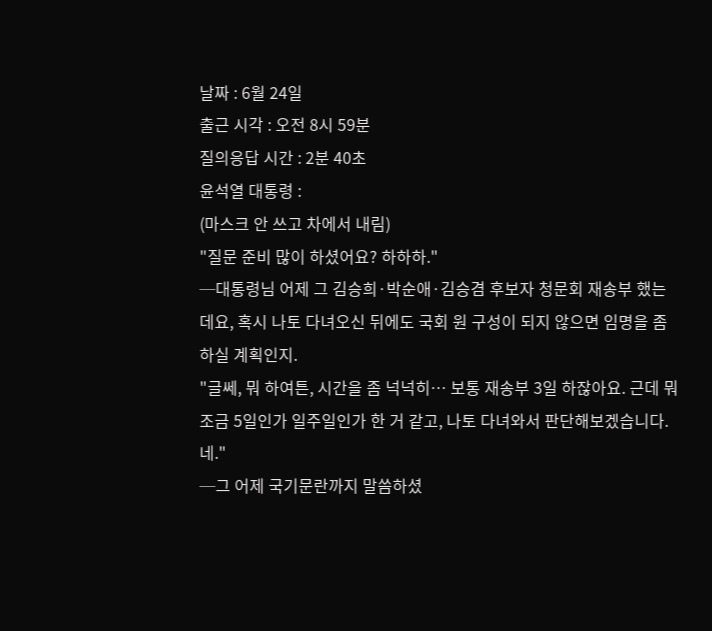날짜 : 6월 24일
출근 시각 : 오전 8시 59분
질의응답 시간 : 2분 40초
윤석열 대통령 :
(마스크 안 쓰고 차에서 내림)
"질문 준비 많이 하셨어요? 하하하."
─대통령님 어제 그 김승희·박순애·김승겸 후보자 청문회 재송부 했는데요, 혹시 나토 다녀오신 뒤에도 국회 원 구성이 되지 않으면 임명을 좀 하실 계획인지.
"글쎄, 뭐 하여튼, 시간을 좀 넉넉히… 보통 재송부 3일 하잖아요. 근데 뭐 조금 5일인가 일주일인가 한 거 같고, 나토 다녀와서 판단해보겠습니다. 네."
─그 어제 국기문란까지 말씀하셨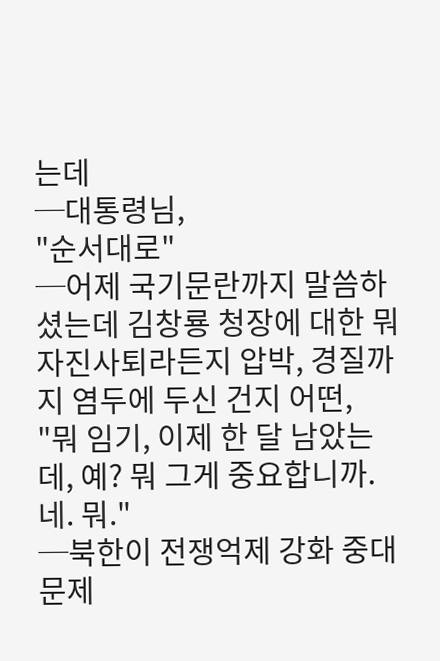는데
─대통령님,
"순서대로"
─어제 국기문란까지 말씀하셨는데 김창룡 청장에 대한 뭐 자진사퇴라든지 압박, 경질까지 염두에 두신 건지 어떤,
"뭐 임기, 이제 한 달 남았는데, 예? 뭐 그게 중요합니까. 네. 뭐."
─북한이 전쟁억제 강화 중대 문제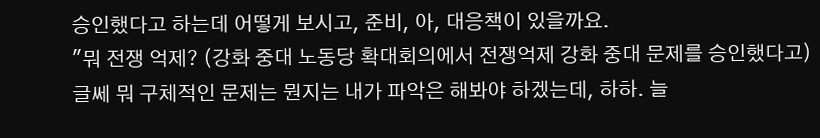승인했다고 하는데 어떻게 보시고, 준비, 아, 대응책이 있을까요.
"뭐 전쟁 억제? (강화 중대 노동당 확대회의에서 전쟁억제 강화 중대 문제를 승인했다고) 글쎄 뭐 구체적인 문제는 뭔지는 내가 파악은 해봐야 하겠는데, 하하. 늘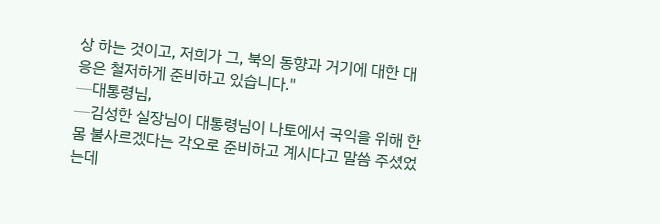상 하는 것이고, 저희가 그, 북의 동향과 거기에 대한 대응은 철저하게 준비하고 있습니다."
─대통령님,
─김성한 실장님이 대통령님이 나토에서 국익을 위해 한 몸 불사르겠다는 각오로 준비하고 계시다고 말씀 주셨었는데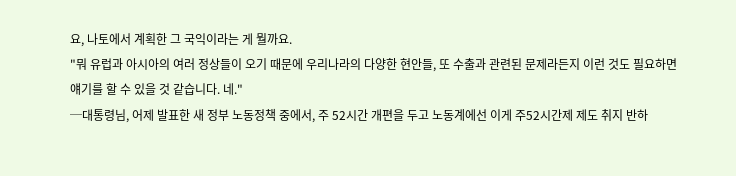요, 나토에서 계획한 그 국익이라는 게 뭘까요.
"뭐 유럽과 아시아의 여러 정상들이 오기 때문에 우리나라의 다양한 현안들, 또 수출과 관련된 문제라든지 이런 것도 필요하면 얘기를 할 수 있을 것 같습니다. 네."
─대통령님, 어제 발표한 새 정부 노동정책 중에서, 주 52시간 개편을 두고 노동계에선 이게 주52시간제 제도 취지 반하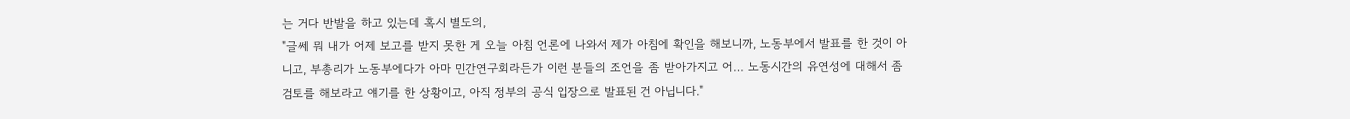는 거다 반발을 하고 있는데 혹시 별도의,
"글쎄 뭐 내가 어제 보고를 받지 못한 게 오늘 아침 언론에 나와서 제가 아침에 확인을 해보니까, 노동부에서 발표를 한 것이 아니고, 부총리가 노동부에다가 아마 민간연구회라든가 이런 분들의 조언을 좀 받아가지고 어… 노동시간의 유연성에 대해서 좀 검토를 해보라고 얘기를 한 상황이고, 아직 정부의 공식 입장으로 발표된 건 아닙니다."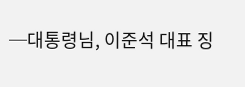─대통령님, 이준석 대표 징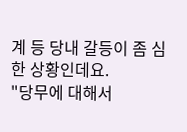계 등 당내 갈등이 좀 심한 상황인데요.
"당무에 대해서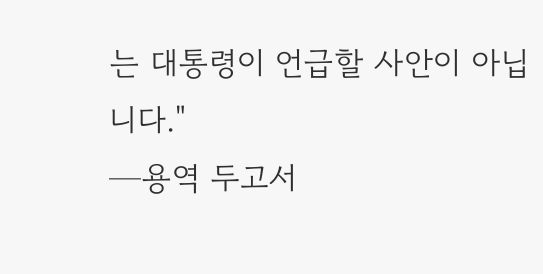는 대통령이 언급할 사안이 아닙니다."
─용역 두고서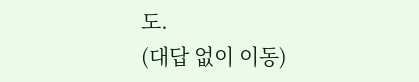도.
(대답 없이 이동)